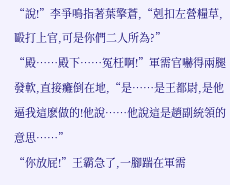“說!”李爭鳴指著葉擎蒼,“剋扣左營糧草,毆打上官,可是你們二人所為?”
“殿……殿下……冤枉啊!”軍需官嚇得兩腿發軟,直接癱倒在地,“是……是王都尉,是他逼我這麽做的!他說……他說這是趙副統領的意思……”
“你放屁!”王霸急了,一腳踹在軍需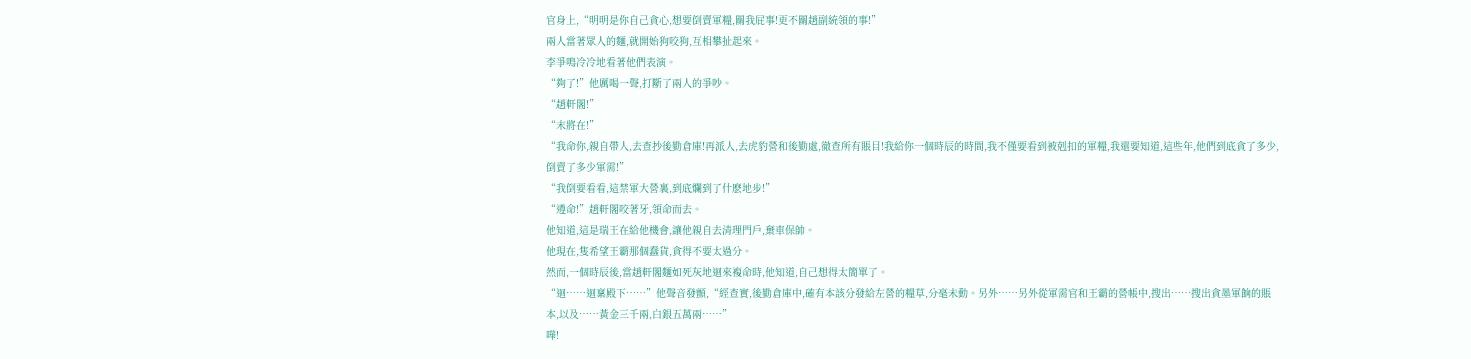官身上,“明明是你自己貪心,想要倒賣軍糧,關我屁事!更不關趙副統領的事!”
兩人當著眾人的麵,就開始狗咬狗,互相攀扯起來。
李爭鳴冷冷地看著他們表演。
“夠了!”他厲喝一聲,打斷了兩人的爭吵。
“趙軒閣!”
“末將在!”
“我命你,親自帶人,去查抄後勤倉庫!再派人,去虎豹營和後勤處,徹查所有賬目!我給你一個時辰的時間,我不僅要看到被剋扣的軍糧,我還要知道,這些年,他們到底貪了多少,倒賣了多少軍需!”
“我倒要看看,這禁軍大營裏,到底爛到了什麽地步!”
“遵命!”趙軒閣咬著牙,領命而去。
他知道,這是瑞王在給他機會,讓他親自去清理門戶,棄車保帥。
他現在,隻希望王霸那個蠢貨,貪得不要太過分。
然而,一個時辰後,當趙軒閣麵如死灰地迴來複命時,他知道,自己想得太簡單了。
“迴……迴稟殿下……”他聲音發顫,“經查實,後勤倉庫中,確有本該分發給左營的糧草,分毫未動。另外……另外從軍需官和王霸的營帳中,搜出……搜出貪墨軍餉的賬本,以及……黃金三千兩,白銀五萬兩……”
嘩!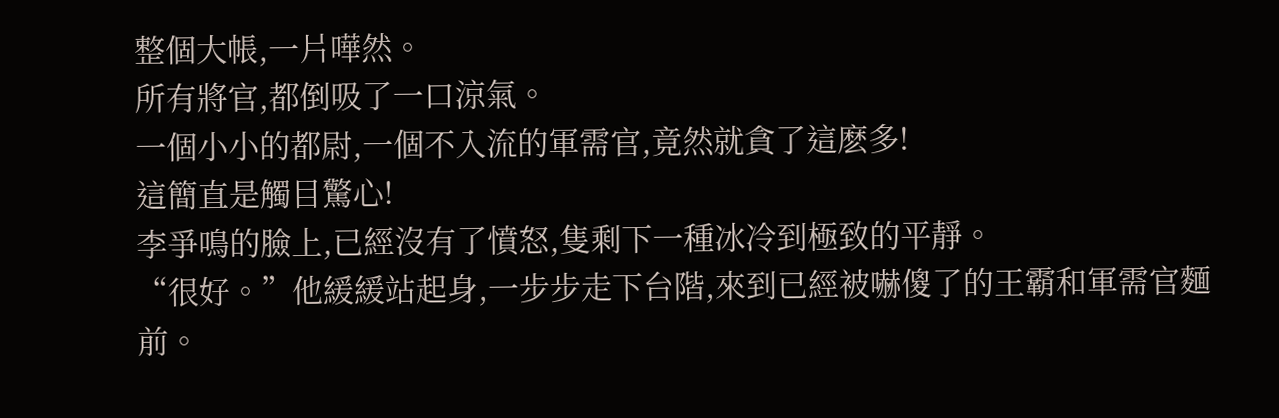整個大帳,一片嘩然。
所有將官,都倒吸了一口涼氣。
一個小小的都尉,一個不入流的軍需官,竟然就貪了這麽多!
這簡直是觸目驚心!
李爭鳴的臉上,已經沒有了憤怒,隻剩下一種冰冷到極致的平靜。
“很好。”他緩緩站起身,一步步走下台階,來到已經被嚇傻了的王霸和軍需官麵前。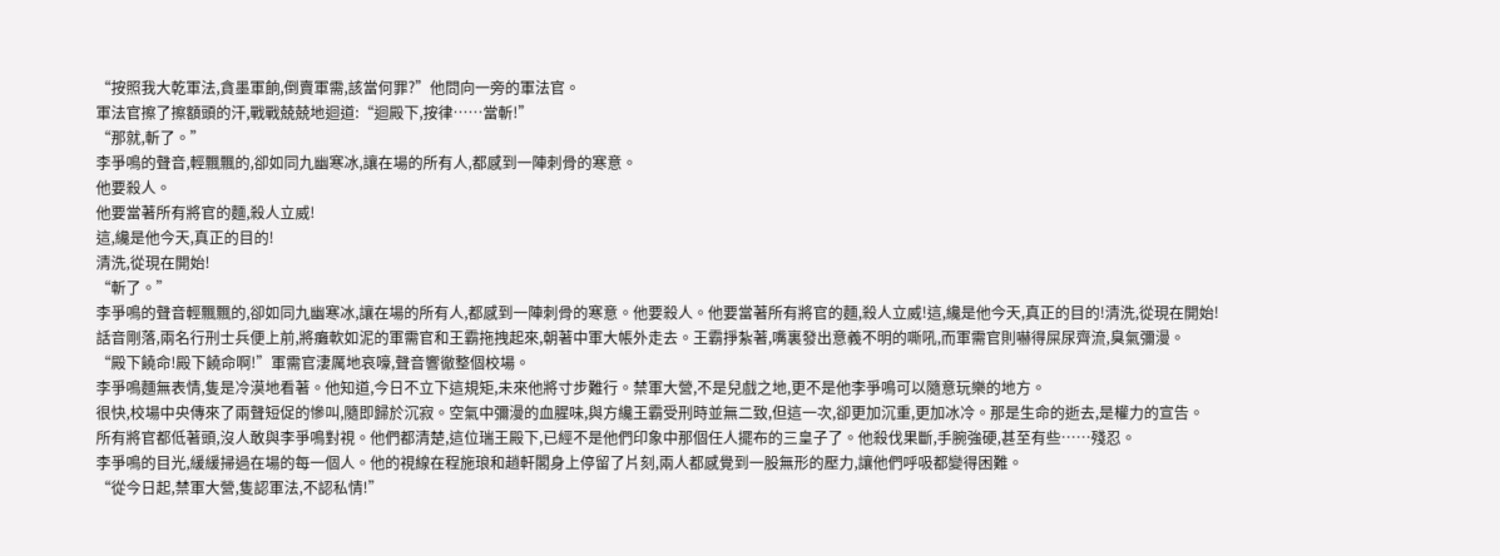“按照我大乾軍法,貪墨軍餉,倒賣軍需,該當何罪?”他問向一旁的軍法官。
軍法官擦了擦額頭的汗,戰戰兢兢地迴道:“迴殿下,按律……當斬!”
“那就,斬了。”
李爭鳴的聲音,輕飄飄的,卻如同九幽寒冰,讓在場的所有人,都感到一陣刺骨的寒意。
他要殺人。
他要當著所有將官的麵,殺人立威!
這,纔是他今天,真正的目的!
清洗,從現在開始!
“斬了。”
李爭鳴的聲音輕飄飄的,卻如同九幽寒冰,讓在場的所有人,都感到一陣刺骨的寒意。他要殺人。他要當著所有將官的麵,殺人立威!這,纔是他今天,真正的目的!清洗,從現在開始!
話音剛落,兩名行刑士兵便上前,將癱軟如泥的軍需官和王霸拖拽起來,朝著中軍大帳外走去。王霸掙紮著,嘴裏發出意義不明的嘶吼,而軍需官則嚇得屎尿齊流,臭氣彌漫。
“殿下饒命!殿下饒命啊!”軍需官淒厲地哀嚎,聲音響徹整個校場。
李爭鳴麵無表情,隻是冷漠地看著。他知道,今日不立下這規矩,未來他將寸步難行。禁軍大營,不是兒戲之地,更不是他李爭鳴可以隨意玩樂的地方。
很快,校場中央傳來了兩聲短促的慘叫,隨即歸於沉寂。空氣中彌漫的血腥味,與方纔王霸受刑時並無二致,但這一次,卻更加沉重,更加冰冷。那是生命的逝去,是權力的宣告。
所有將官都低著頭,沒人敢與李爭鳴對視。他們都清楚,這位瑞王殿下,已經不是他們印象中那個任人擺布的三皇子了。他殺伐果斷,手腕強硬,甚至有些……殘忍。
李爭鳴的目光,緩緩掃過在場的每一個人。他的視線在程施琅和趙軒閣身上停留了片刻,兩人都感覺到一股無形的壓力,讓他們呼吸都變得困難。
“從今日起,禁軍大營,隻認軍法,不認私情!”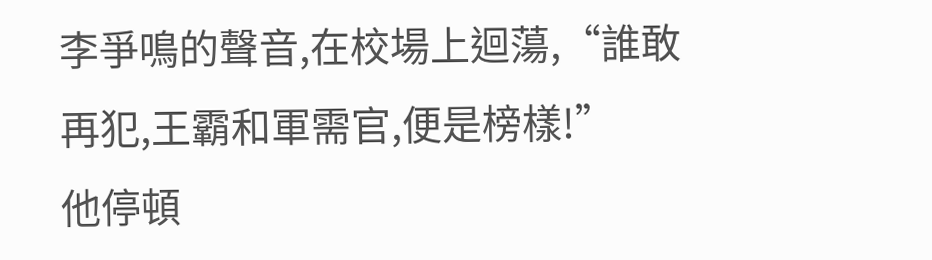李爭鳴的聲音,在校場上迴蕩,“誰敢再犯,王霸和軍需官,便是榜樣!”
他停頓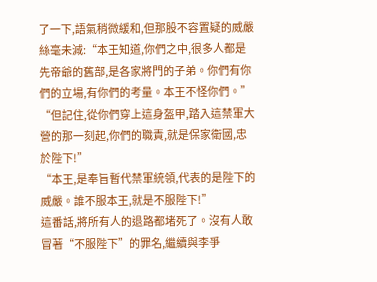了一下,語氣稍微緩和,但那股不容置疑的威嚴絲毫未減:“本王知道,你們之中,很多人都是先帝爺的舊部,是各家將門的子弟。你們有你們的立場,有你們的考量。本王不怪你們。”
“但記住,從你們穿上這身盔甲,踏入這禁軍大營的那一刻起,你們的職責,就是保家衛國,忠於陛下!”
“本王,是奉旨暫代禁軍統領,代表的是陛下的威嚴。誰不服本王,就是不服陛下!”
這番話,將所有人的退路都堵死了。沒有人敢冒著“不服陛下”的罪名,繼續與李爭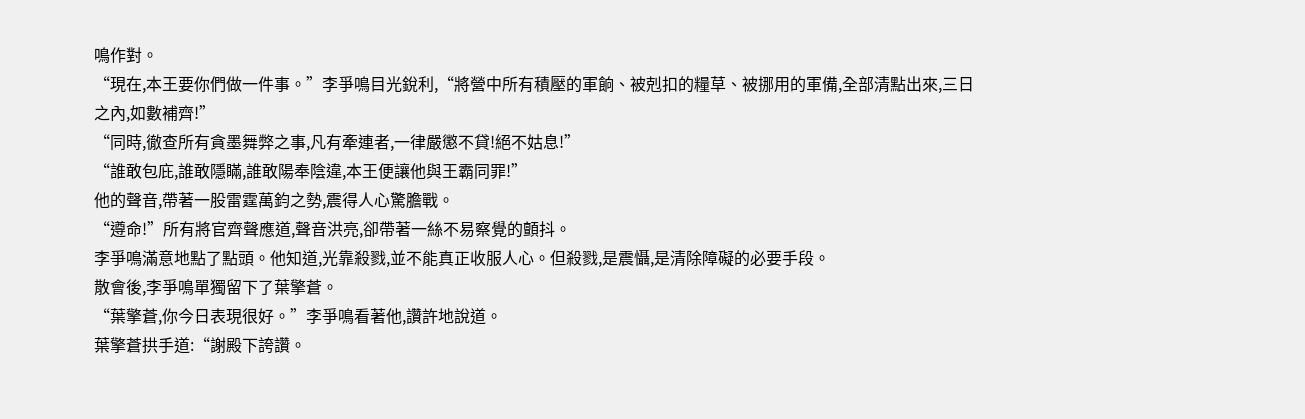鳴作對。
“現在,本王要你們做一件事。”李爭鳴目光銳利,“將營中所有積壓的軍餉、被剋扣的糧草、被挪用的軍備,全部清點出來,三日之內,如數補齊!”
“同時,徹查所有貪墨舞弊之事,凡有牽連者,一律嚴懲不貸!絕不姑息!”
“誰敢包庇,誰敢隱瞞,誰敢陽奉陰違,本王便讓他與王霸同罪!”
他的聲音,帶著一股雷霆萬鈞之勢,震得人心驚膽戰。
“遵命!”所有將官齊聲應道,聲音洪亮,卻帶著一絲不易察覺的顫抖。
李爭鳴滿意地點了點頭。他知道,光靠殺戮,並不能真正收服人心。但殺戮,是震懾,是清除障礙的必要手段。
散會後,李爭鳴單獨留下了葉擎蒼。
“葉擎蒼,你今日表現很好。”李爭鳴看著他,讚許地說道。
葉擎蒼拱手道:“謝殿下誇讚。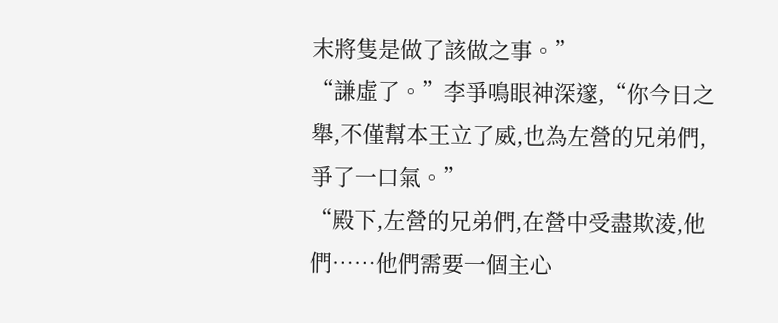末將隻是做了該做之事。”
“謙虛了。”李爭鳴眼神深邃,“你今日之舉,不僅幫本王立了威,也為左營的兄弟們,爭了一口氣。”
“殿下,左營的兄弟們,在營中受盡欺淩,他們……他們需要一個主心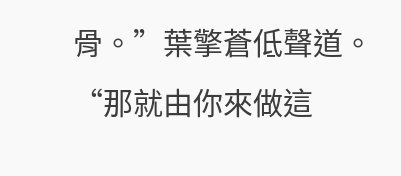骨。”葉擎蒼低聲道。
“那就由你來做這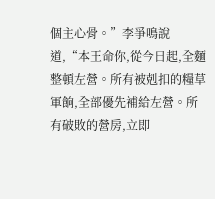個主心骨。”李爭鳴說道,“本王命你,從今日起,全麵整頓左營。所有被剋扣的糧草軍餉,全部優先補給左營。所有破敗的營房,立即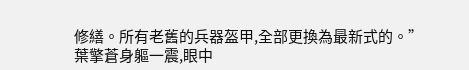修繕。所有老舊的兵器盔甲,全部更換為最新式的。”
葉擎蒼身軀一震,眼中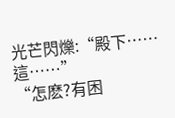光芒閃爍:“殿下……這……”
“怎麽?有困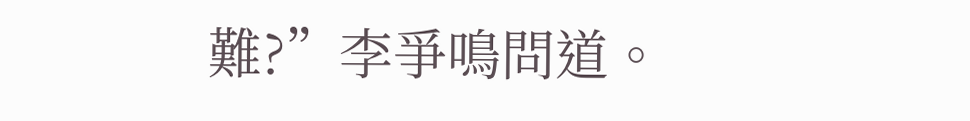難?”李爭鳴問道。